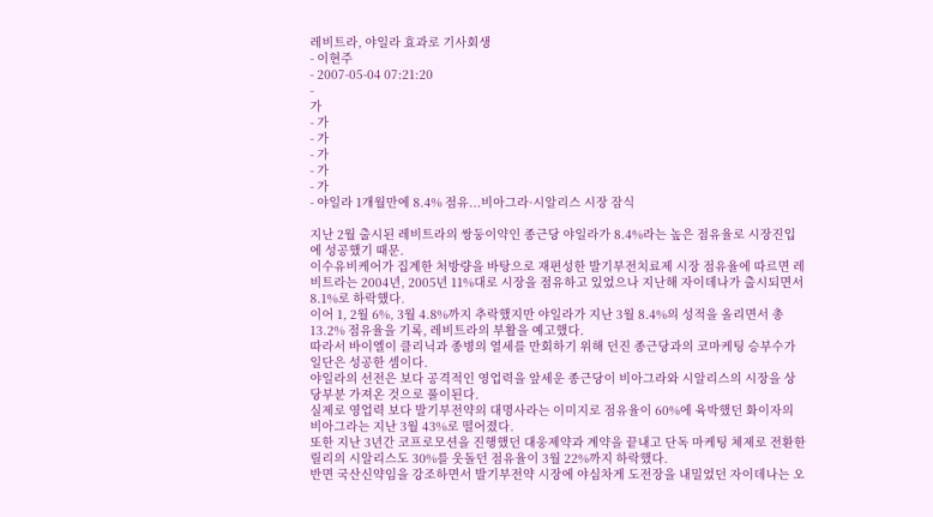레비트라, 야일라 효과로 기사회생
- 이현주
- 2007-05-04 07:21:20
-
가
- 가
- 가
- 가
- 가
- 가
- 야일라 1개월만에 8.4% 점유...비아그라·시알리스 시장 잠식

지난 2월 출시된 레비트라의 쌍둥이약인 종근당 야일라가 8.4%라는 높은 점유율로 시장진입에 성공했기 때문.
이수유비케어가 집계한 처방량을 바탕으로 재편성한 발기부전치료제 시장 점유율에 따르면 레비트라는 2004년, 2005년 11%대로 시장을 점유하고 있었으나 지난해 자이데나가 출시되면서 8.1%로 하락했다.
이어 1, 2월 6%, 3월 4.8%까지 추락했지만 야일라가 지난 3월 8.4%의 성적을 올리면서 총 13.2% 점유율을 기록, 레비트라의 부활을 예고했다.
따라서 바이엘이 클리닉과 종병의 열세를 만회하기 위해 던진 종근당과의 코마케팅 승부수가 일단은 성공한 셈이다.
야일라의 선전은 보다 공격적인 영업력을 앞세운 종근당이 비아그라와 시알리스의 시장을 상당부분 가져온 것으로 풀이된다.
실제로 영업력 보다 발기부전약의 대명사라는 이미지로 점유율이 60%에 육박했던 화이자의 비아그라는 지난 3월 43%로 떨어졌다.
또한 지난 3년간 코프로모션을 진행했던 대웅제약과 계약을 끝내고 단독 마케팅 체제로 전환한 릴리의 시알리스도 30%를 웃돌던 점유율이 3월 22%까지 하락했다.
반면 국산신약임을 강조하면서 발기부전약 시장에 야심차게 도전장을 내밀었던 자이데나는 오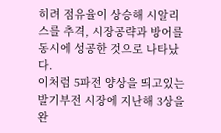히려 점유율이 상승해 시알리스를 추격, 시장공략과 방어를 동시에 성공한 것으로 나타났다.
이처럼 5파전 양상을 띄고있는 발기부전 시장에 지난해 3상을 완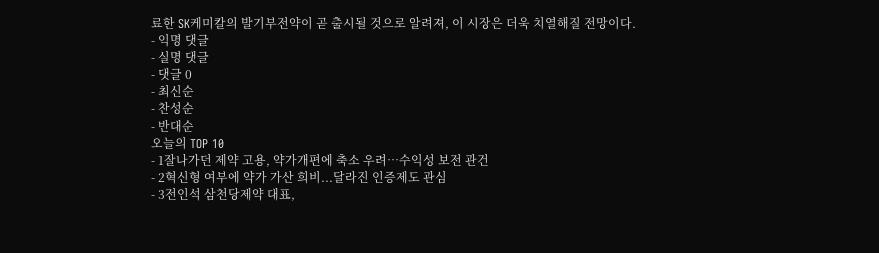료한 SK케미칼의 발기부전약이 곧 출시될 것으로 알려져, 이 시장은 더욱 치열해질 전망이다.
- 익명 댓글
- 실명 댓글
- 댓글 0
- 최신순
- 찬성순
- 반대순
오늘의 TOP 10
- 1잘나가던 제약 고용, 약가개편에 축소 우려…수익성 보전 관건
- 2혁신형 여부에 약가 가산 희비...달라진 인증제도 관심
- 3전인석 삼천당제약 대표,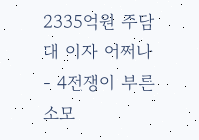2335억원 주담대 이자 어쩌나
- 4전쟁이 부른 소모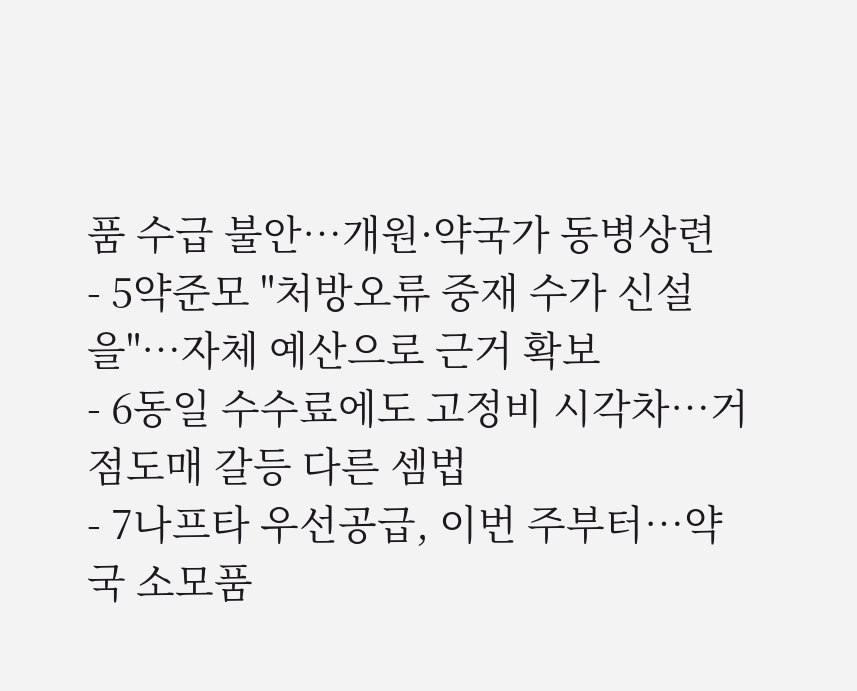품 수급 불안…개원·약국가 동병상련
- 5약준모 "처방오류 중재 수가 신설을"…자체 예산으로 근거 확보
- 6동일 수수료에도 고정비 시각차…거점도매 갈등 다른 셈법
- 7나프타 우선공급, 이번 주부터…약국 소모품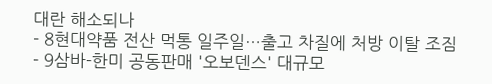대란 해소되나
- 8현대약품 전산 먹통 일주일…출고 차질에 처방 이탈 조짐
- 9삼바-한미 공동판매 '오보덴스' 대규모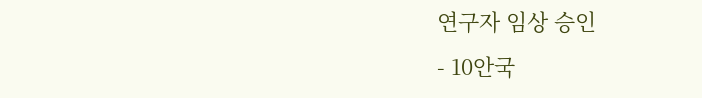연구자 임상 승인
- 10안국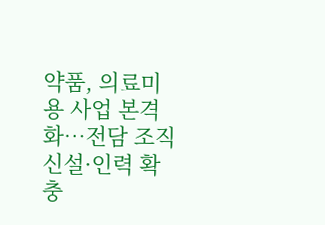약품, 의료미용 사업 본격화…전담 조직 신설·인력 확충